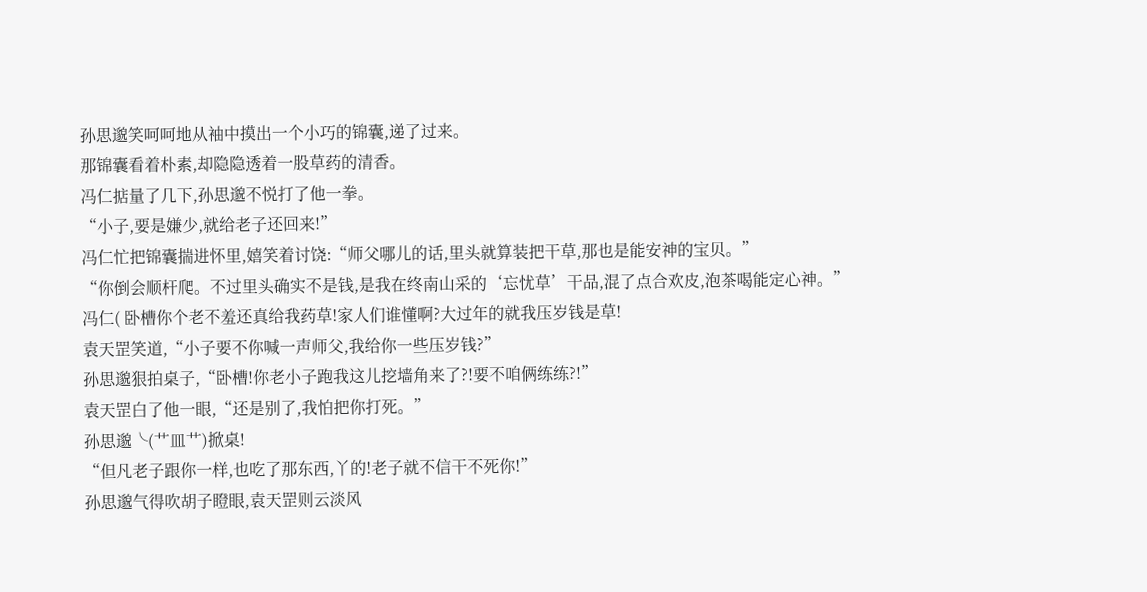孙思邈笑呵呵地从袖中摸出一个小巧的锦囊,递了过来。
那锦囊看着朴素,却隐隐透着一股草药的清香。
冯仁掂量了几下,孙思邈不悦打了他一拳。
“小子,要是嫌少,就给老子还回来!”
冯仁忙把锦囊揣进怀里,嬉笑着讨饶:“师父哪儿的话,里头就算装把干草,那也是能安神的宝贝。”
“你倒会顺杆爬。不过里头确实不是钱,是我在终南山采的‘忘忧草’干品,混了点合欢皮,泡茶喝能定心神。”
冯仁( 卧槽你个老不羞还真给我药草!家人们谁懂啊?大过年的就我压岁钱是草!
袁天罡笑道,“小子要不你喊一声师父,我给你一些压岁钱?”
孙思邈狠拍桌子,“卧槽!你老小子跑我这儿挖墙角来了?!要不咱俩练练?!”
袁天罡白了他一眼,“还是别了,我怕把你打死。”
孙思邈╰(艹皿艹)掀桌!
“但凡老子跟你一样,也吃了那东西,丫的!老子就不信干不死你!”
孙思邈气得吹胡子瞪眼,袁天罡则云淡风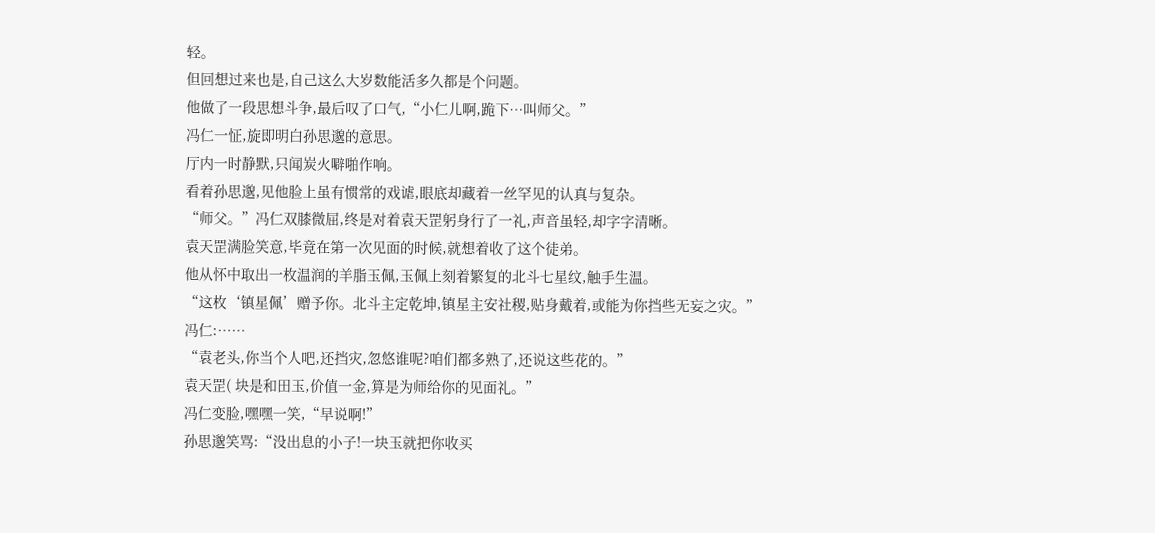轻。
但回想过来也是,自己这么大岁数能活多久都是个问题。
他做了一段思想斗争,最后叹了口气,“小仁儿啊,跪下…叫师父。”
冯仁一怔,旋即明白孙思邈的意思。
厅内一时静默,只闻炭火噼啪作响。
看着孙思邈,见他脸上虽有惯常的戏谑,眼底却藏着一丝罕见的认真与复杂。
“师父。”冯仁双膝微屈,终是对着袁天罡躬身行了一礼,声音虽轻,却字字清晰。
袁天罡满脸笑意,毕竟在第一次见面的时候,就想着收了这个徒弟。
他从怀中取出一枚温润的羊脂玉佩,玉佩上刻着繁复的北斗七星纹,触手生温。
“这枚‘镇星佩’赠予你。北斗主定乾坤,镇星主安社稷,贴身戴着,或能为你挡些无妄之灾。”
冯仁:……
“袁老头,你当个人吧,还挡灾,忽悠谁呢?咱们都多熟了,还说这些花的。”
袁天罡( 块是和田玉,价值一金,算是为师给你的见面礼。”
冯仁变脸,嘿嘿一笑,“早说啊!”
孙思邈笑骂:“没出息的小子!一块玉就把你收买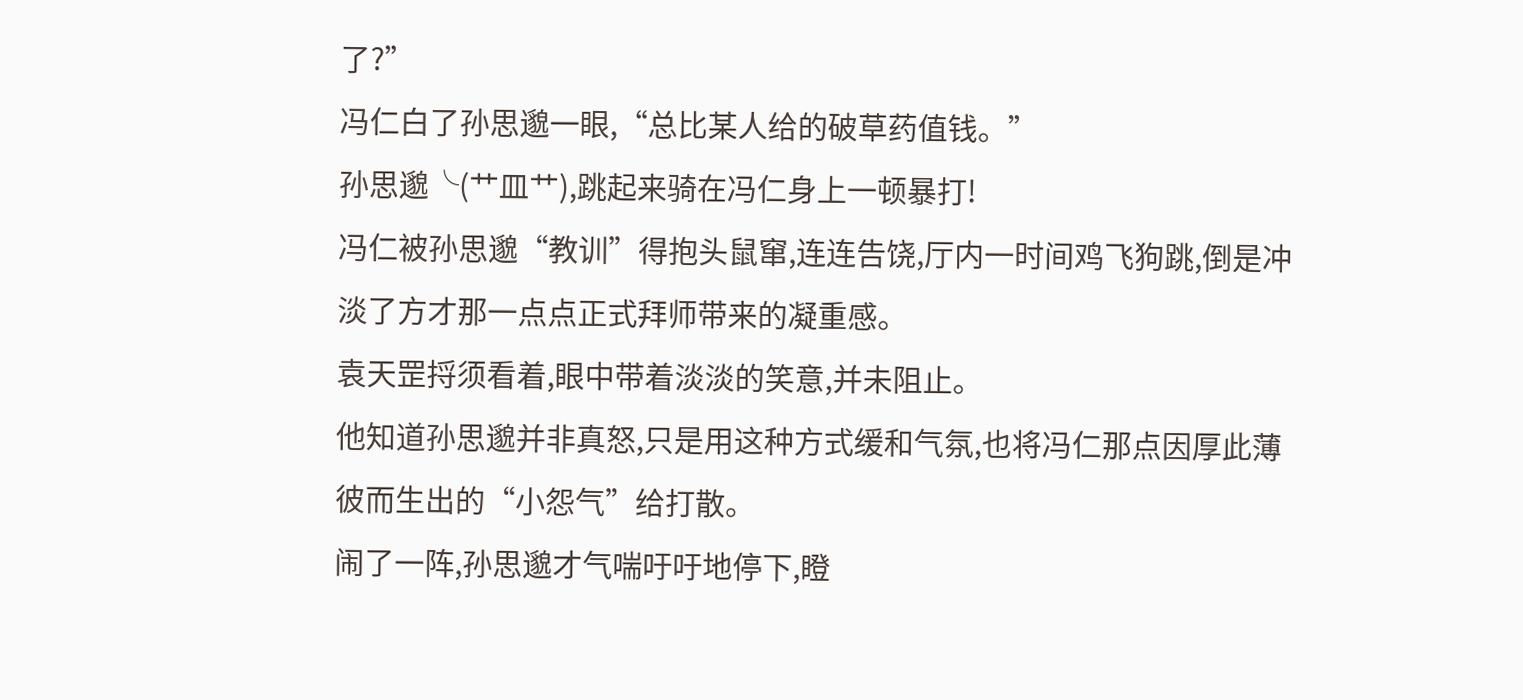了?”
冯仁白了孙思邈一眼,“总比某人给的破草药值钱。”
孙思邈╰(艹皿艹),跳起来骑在冯仁身上一顿暴打!
冯仁被孙思邈“教训”得抱头鼠窜,连连告饶,厅内一时间鸡飞狗跳,倒是冲淡了方才那一点点正式拜师带来的凝重感。
袁天罡捋须看着,眼中带着淡淡的笑意,并未阻止。
他知道孙思邈并非真怒,只是用这种方式缓和气氛,也将冯仁那点因厚此薄彼而生出的“小怨气”给打散。
闹了一阵,孙思邈才气喘吁吁地停下,瞪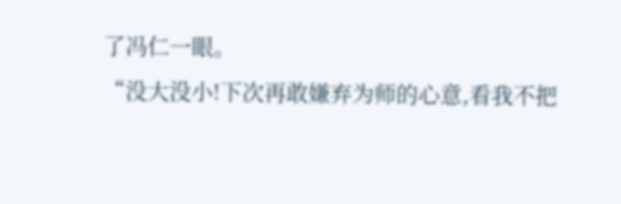了冯仁一眼。
“没大没小!下次再敢嫌弃为师的心意,看我不把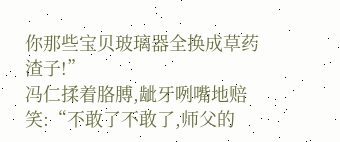你那些宝贝玻璃器全换成草药渣子!”
冯仁揉着胳膊,龇牙咧嘴地赔笑:“不敢了不敢了,师父的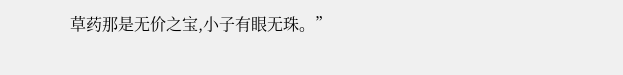草药那是无价之宝,小子有眼无珠。”